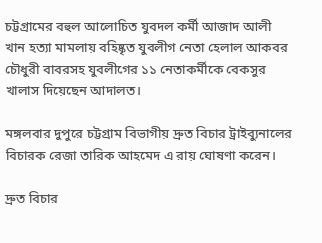চট্টগ্রামের বহুল আলোচিত যুবদল কর্মী আজাদ আলী খান হত্যা মামলায় বহিষ্কৃত যুবলীগ নেতা হেলাল আকবর চৌধুরী বাবরসহ যুবলীগের ১১ নেতাকর্মীকে বেকসুর খালাস দিয়েছেন আদালত।

মঙ্গলবার দুপুরে চট্টগ্রাম বিভাগীয় দ্রুত বিচার ট্রাইব্যুনালের বিচারক রেজা তারিক আহমেদ এ রায় ঘোষণা করেন।

দ্রুত বিচার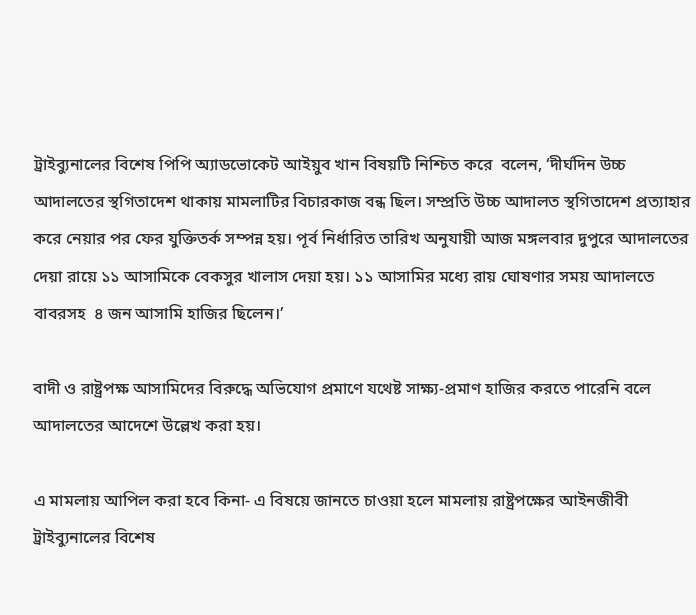ট্রাইব্যুনালের বিশেষ পিপি অ্যাডভোকেট আইয়ুব খান বিষয়টি নিশ্চিত করে  বলেন, ‘দীর্ঘদিন উচ্চ আদালতের স্থগিতাদেশ থাকায় মামলাটির বিচারকাজ বন্ধ ছিল। সম্প্রতি উচ্চ আদালত স্থগিতাদেশ প্রত্যাহার করে নেয়ার পর ফের যুক্তিতর্ক সম্পন্ন হয়। পূর্ব নির্ধারিত তারিখ অনুযায়ী আজ মঙ্গলবার দুপুরে আদালতের দেয়া রায়ে ১১ আসামিকে বেকসুর খালাস দেয়া হয়। ১১ আসামির মধ্যে রায় ঘোষণার সময় আদালতে বাবরসহ  ৪ জন আসামি হাজির ছিলেন।’

বাদী ও রাষ্ট্রপক্ষ আসামিদের বিরুদ্ধে অভিযোগ প্রমাণে যথেষ্ট সাক্ষ্য-প্রমাণ হাজির করতে পারেনি বলে আদালতের আদেশে উল্লেখ করা হয়।

এ মামলায় আপিল করা হবে কিনা- এ বিষয়ে জানতে চাওয়া হলে মামলায় রাষ্ট্রপক্ষের আইনজীবী ট্রাইব্যুনালের বিশেষ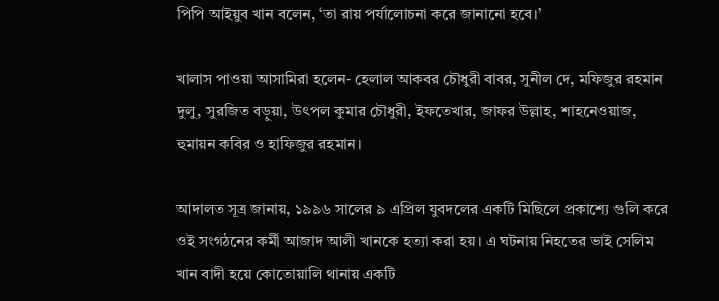পিপি আইয়ুব খান বলেন, ‘তা রায় পর্যালোচনা করে জানানো হবে।’

খালাস পাওয়া আসামিরা হলেন- হেলাল আকবর চৌধুরী বাবর, সুনীল দে, মফিজুর রহমান দুলু, সুরজিত বড়ুয়া, উৎপল কুমার চৌধুরী, ইফতেখার, জাফর উল্লাহ, শাহনেওয়াজ, হুমায়ন কবির ও হাফিজুর রহমান।

আদালত সূত্র জানায়, ১৯৯৬ সালের ৯ এপ্রিল যুবদলের একটি মিছিলে প্রকাশ্যে গুলি করে ওই সংগঠনের কর্মী আজাদ আলী খানকে হত্যা করা হয়। এ ঘটনায় নিহতের ভাই সেলিম খান বাদী হয়ে কোতোয়ালি থানায় একটি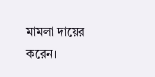মামলা দায়ের করেন।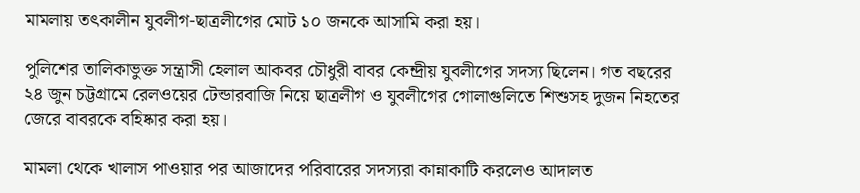মামলায় তৎকালীন যুবলীগ-ছাত্রলীগের মোট ১০ জনকে আসামি করা হয়।

পুলিশের তালিকাভুক্ত সন্ত্রাসী হেলাল আকবর চৌধুরী বাবর কেন্দ্রীয় যুবলীগের সদস্য ছিলেন। গত বছরের ২৪ জুন চট্টগ্রামে রেলওয়ের টেন্ডারবাজি নিয়ে ছাত্রলীগ ও যুবলীগের গোলাগুলিতে শিশুসহ দুজন নিহতের জেরে বাবরকে বহিষ্কার করা হয়।

মামলা থেকে খালাস পাওয়ার পর আজাদের পরিবারের সদস্যরা কান্নাকাটি করলেও আদালত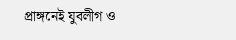প্রাঙ্গনেই যুবলীগ ও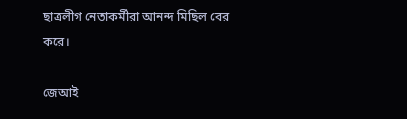ছাত্রলীগ নেতাকর্মীরা আনন্দ মিছিল বের করে।

জেআই